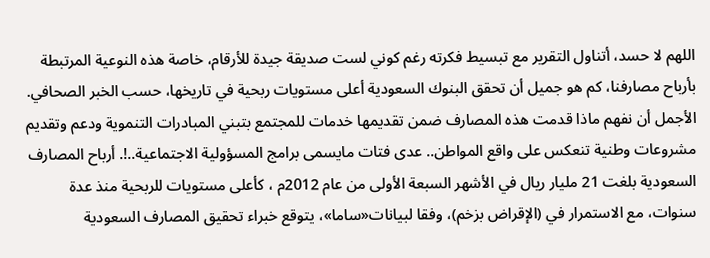اللهم لا حسد، أتناول التقرير مع تبسيط فكرته رغم كوني لست صديقة جيدة للأرقام، خاصة هذه النوعية المرتبطة بأرباح مصارفنا، كم هو جميل أن تحقق البنوك السعودية أعلى مستويات ربحية في تاريخها، حسب الخبر الصحافي. الأجمل أن نفهم ماذا قدمت هذه المصارف ضمن تقديمها خدمات للمجتمع بتبني المبادرات التنموية ودعم وتقديم مشروعات وطنية تنعكس على واقع المواطن.. عدى فتات مايسمى برامج المسؤولية الاجتماعية..!. أرباح المصارف السعودية بلغت 21 مليار ريال في الأشهر السبعة الأولى من عام 2012م ، كأعلى مستويات للربحية منذ عدة سنوات، مع الاستمرار في (الإقراض بزخم)، وفقا لبيانات«ساما»، يتوقع خبراء تحقيق المصارف السعودية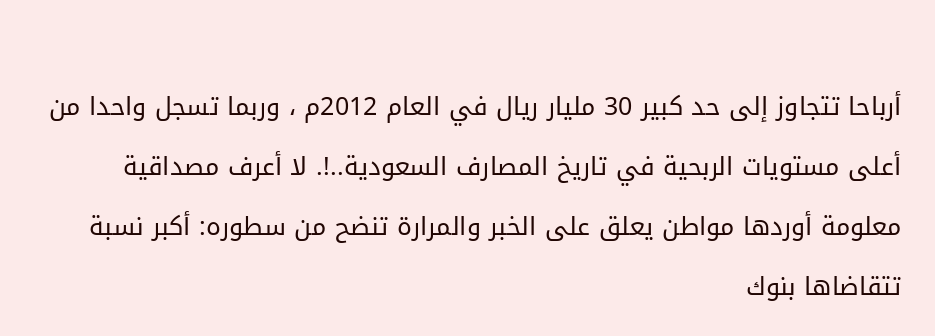أرباحا تتجاوز إلى حد كبير 30 مليار ريال في العام 2012م ، وربما تسجل واحدا من أعلى مستويات الربحية في تاريخ المصارف السعودية..!. لا أعرف مصداقية معلومة أوردها مواطن يعلق على الخبر والمرارة تنضح من سطوره: أكبر نسبة تتقاضاها بنوك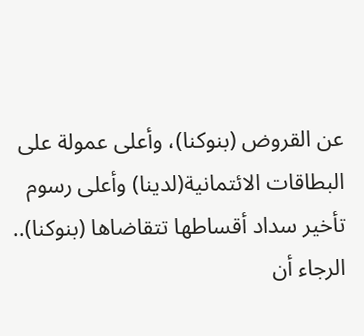عن القروض (بنوكنا)، وأعلى عمولة على البطاقات الائتمانية(لدينا) وأعلى رسوم تأخير سداد أقساطها تتقاضاها (بنوكنا).. الرجاء أن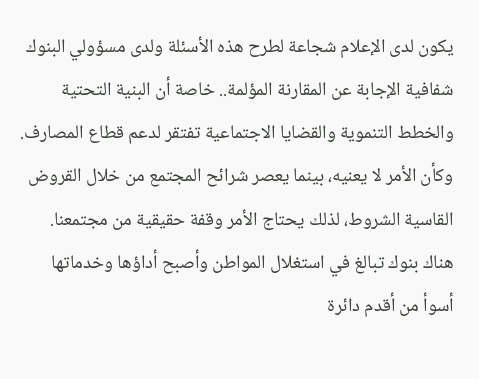يكون لدى الإعلام شجاعة لطرح هذه الأسئلة ولدى مسؤولي البنوك شفافية الإجابة عن المقارنة المؤلمة.. خاصة أن البنية التحتية والخطط التنموية والقضايا الاجتماعية تفتقر لدعم قطاع المصارف. وكأن الأمر لا يعنيه، بينما يعصر شرائح المجتمع من خلال القروض القاسية الشروط، لذلك يحتاج الأمر وقفة حقيقية من مجتمعنا. هناك بنوك تبالغ في استغلال المواطن وأصبح أداؤها وخدماتها أسوأ من أقدم دائرة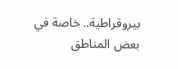بيروقراطية.. خاصة في بعض المناطق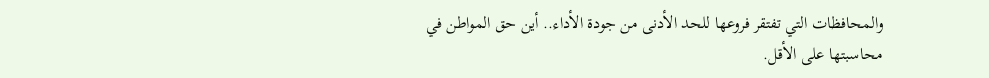والمحافظات التي تفتقر فروعها للحد الأدنى من جودة الأداء.. أين حق المواطن في محاسبتها على الأقل.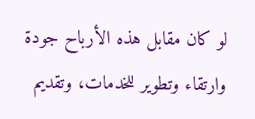لو كان مقابل هذه الأرباح جودة وارتقاء وتطوير للخدمات، وتقديم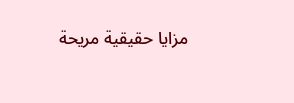مزايا حقيقية مريحة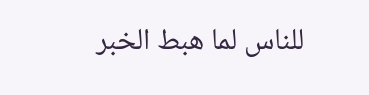للناس لما هبط الخبر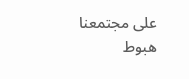على مجتمعنا هبوط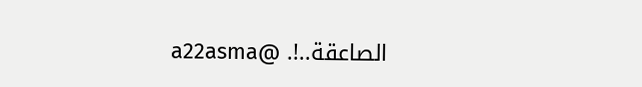الصاعقة..!. @a22asma